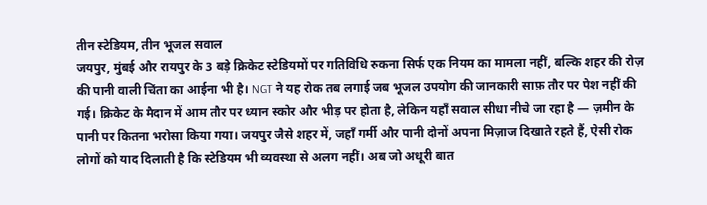तीन स्टेडियम, तीन भूजल सवाल
जयपुर, मुंबई और रायपुर के 3 बड़े क्रिकेट स्टेडियमों पर गतिविधि रुकना सिर्फ एक नियम का मामला नहीं, बल्कि शहर की रोज़ की पानी वाली चिंता का आईना भी है। NGT ने यह रोक तब लगाई जब भूजल उपयोग की जानकारी साफ़ तौर पर पेश नहीं की गई। क्रिकेट के मैदान में आम तौर पर ध्यान स्कोर और भीड़ पर होता है, लेकिन यहाँ सवाल सीधा नीचे जा रहा है — ज़मीन के पानी पर कितना भरोसा किया गया। जयपुर जैसे शहर में, जहाँ गर्मी और पानी दोनों अपना मिज़ाज दिखाते रहते हैं, ऐसी रोक लोगों को याद दिलाती है कि स्टेडियम भी व्यवस्था से अलग नहीं। अब जो अधूरी बात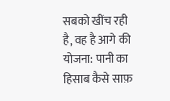सबको खींच रही है, वह है आगे की योजना: पानी का हिसाब कैसे साफ़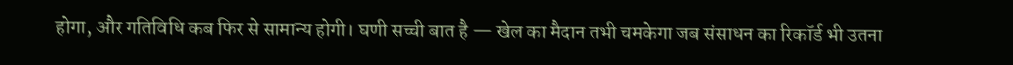होगा, और गतिविधि कब फिर से सामान्य होगी। घणी सच्ची बात है — खेल का मैदान तभी चमकेगा जब संसाधन का रिकॉर्ड भी उतना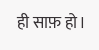ही साफ़ हो।